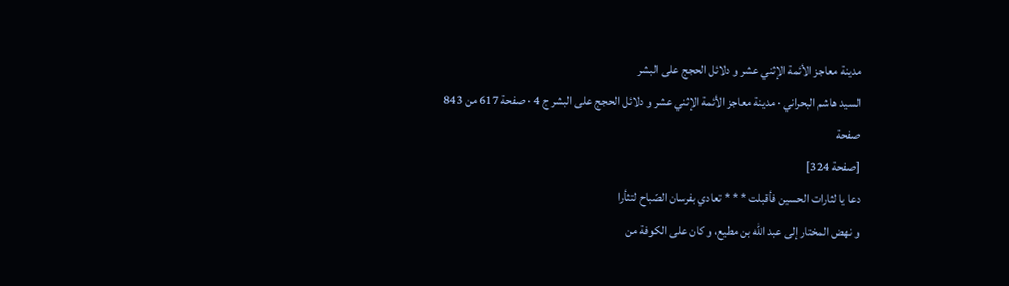مدينة معاجز الأئمة الإثني عشر و دلائل الحجج على البشر
السيد هاشم البحراني · مدينة معاجز الأئمة الإثني عشر و دلائل الحجج على البشر ج 4 · صفحة 617 من 843
صفحة
[صفحة 324]
دعا يا لثارات الحسين فأقبلت * * * تعادي بفرسان الصّباح لتثأرا
و نهض المختار إلى عبد اللّه بن مطيع، و كان على الكوفة من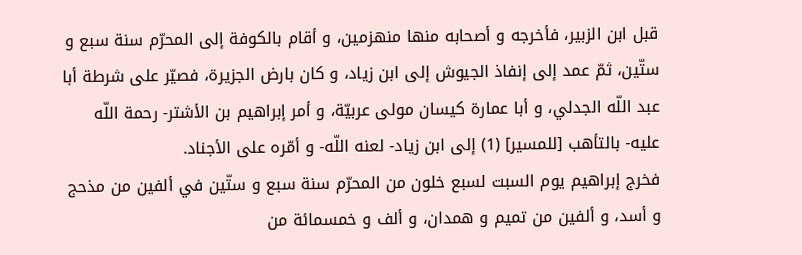قبل ابن الزبير، فأخرجه و أصحابه منها منهزمين، و أقام بالكوفة إلى المحرّم سنة سبع و ستّين، ثمّ عمد إلى إنفاذ الجيوش إلى ابن زياد، و كان بارض الجزيرة، فصيّر على شرطة أبا عبد اللّه الجدلي، و أبا عمارة كيسان مولى عربيّة، و أمر إبراهيم بن الأشتر- رحمة اللّه عليه- بالتأهب [للمسير] (1) إلى ابن زياد- لعنه اللّه- و أمّره على الأجناد.
فخرج إبراهيم يوم السبت لسبع خلون من المحرّم سنة سبع و ستّين في ألفين من مذحج و أسد، و ألفين من تميم و همدان، و ألف و خمسمائة من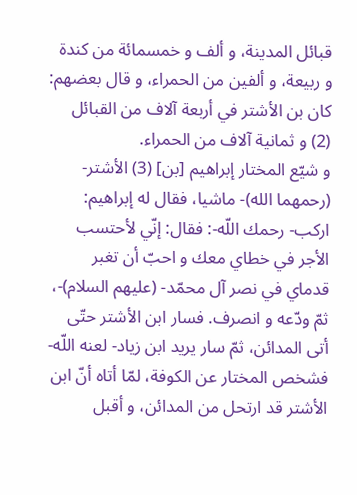قبائل المدينة، و ألف و خمسمائة من كندة و ربيعة، و ألفين من الحمراء، و قال بعضهم: كان بن الأشتر في أربعة آلاف من القبائل (2) و ثمانية آلاف من الحمراء.
و شيّع المختار إبراهيم [بن] (3) الأشتر- (رحمهما الله)- ماشيا، فقال له إبراهيم: اركب- رحمك اللّه-: فقال: إنّي لأحتسب الأجر في خطاي معك و احبّ أن تغبر قدماي في نصر آل محمّد- (عليهم السلام)-، ثمّ ودّعه و انصرف. فسار ابن الأشتر حتّى أتى المدائن، ثمّ سار يريد ابن زياد- لعنه اللّه- فشخص المختار عن الكوفة، لمّا أتاه أنّ ابن الأشتر قد ارتحل من المدائن، و أقبل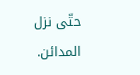حتّى نزل المدائن.